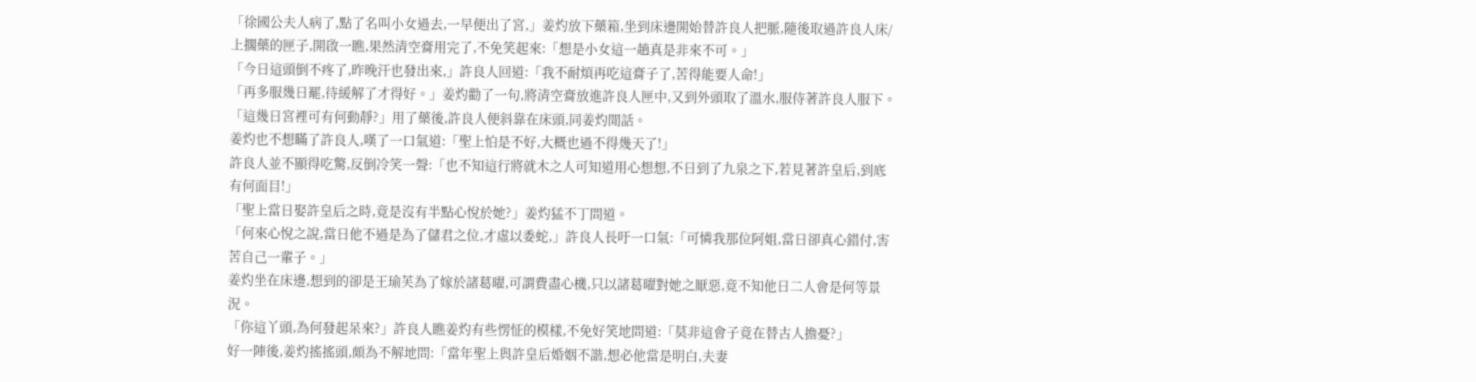「徐國公夫人病了,點了名叫小女過去,一早便出了宮,」姜灼放下藥箱,坐到床邊開始替許良人把脈,隨後取過許良人床/上擱藥的匣子,開啟一瞧,果然清空膏用完了,不免笑起來:「想是小女這一趟真是非來不可。」
「今日這頭倒不疼了,昨晚汗也發出來,」許良人回道:「我不耐煩再吃這膏子了,苦得能要人命!」
「再多服幾日罷,待緩解了才得好。」姜灼勸了一句,將清空膏放進許良人匣中,又到外頭取了溫水,服侍著許良人服下。
「這幾日宮裡可有何動靜?」用了藥後,許良人便斜靠在床頭,同姜灼閒話。
姜灼也不想瞞了許良人,嘆了一口氣道:「聖上怕是不好,大概也過不得幾天了!」
許良人並不顯得吃驚,反倒冷笑一聲:「也不知這行將就木之人可知道用心想想,不日到了九泉之下,若見著許皇后,到底有何面目!」
「聖上當日娶許皇后之時,竟是沒有半點心悅於她?」姜灼猛不丁問道。
「何來心悅之說,當日他不過是為了儲君之位,才虛以委蛇,」許良人長吁一口氣:「可憐我那位阿姐,當日卻真心錯付,害苦自己一輩子。」
姜灼坐在床邊,想到的卻是王瑜芙為了嫁於諸葛曜,可謂費盡心機,只以諸葛曜對她之厭惡,竟不知他日二人會是何等景況。
「你這丫頭,為何發起呆來?」許良人瞧姜灼有些愣怔的模樣,不免好笑地問道:「莫非這會子竟在替古人擔憂?」
好一陣後,姜灼搖搖頭,頗為不解地問:「當年聖上與許皇后婚姻不諧,想必他當是明白,夫妻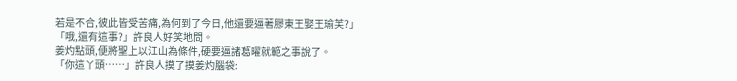若是不合,彼此皆受苦痛,為何到了今日,他還要逼著膠東王娶王瑜芙?」
「哦,還有這事?」許良人好笑地問。
姜灼點頭,便將聖上以江山為條件,硬要逼諸葛曜就範之事說了。
「你這丫頭……」許良人摸了摸姜灼腦袋: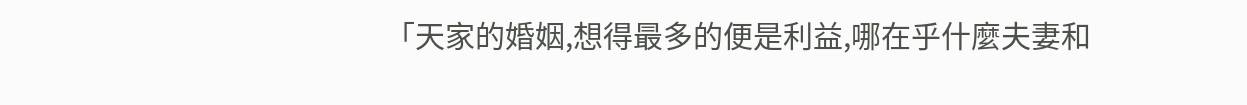「天家的婚姻,想得最多的便是利益,哪在乎什麼夫妻和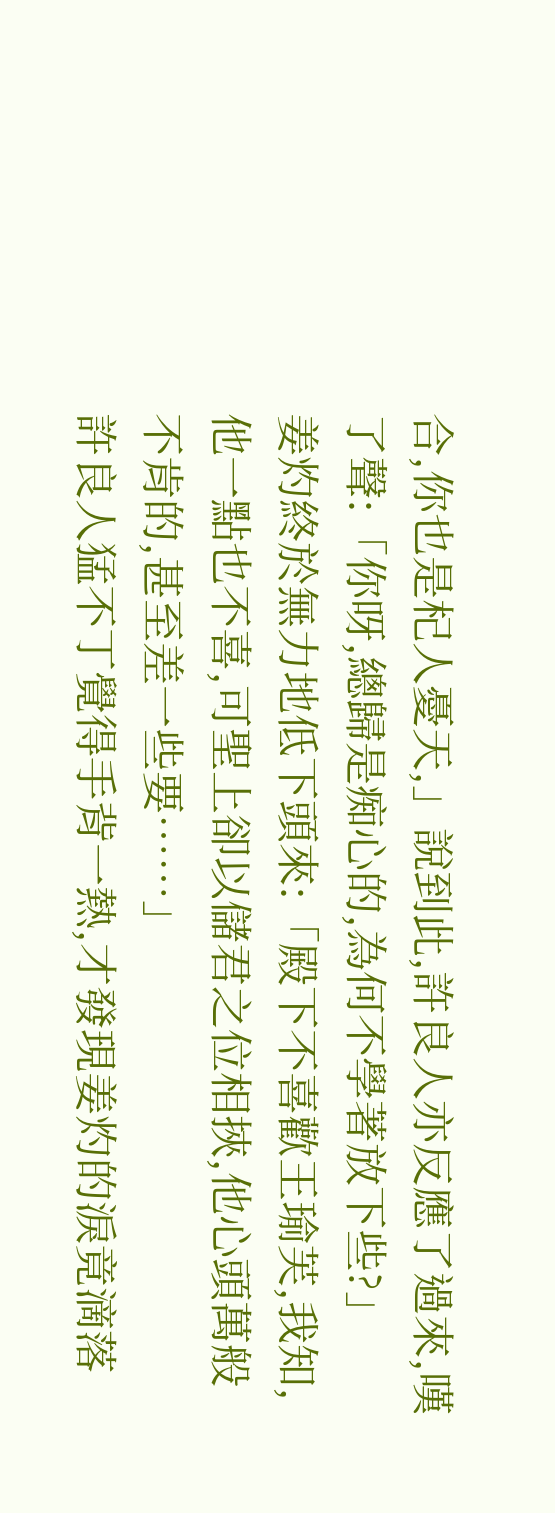合,你也是杞人憂天,」說到此,許良人亦反應了過來,嘆了聲:「你呀,總歸是痴心的,為何不學著放下些?」
姜灼終於無力地低下頭來:「殿下不喜歡王瑜芙,我知,他一點也不喜,可聖上卻以儲君之位相挾,他心頭萬般不肯的,甚至差一些要……」
許良人猛不丁覺得手背一熱,才發現姜灼的淚竟滴落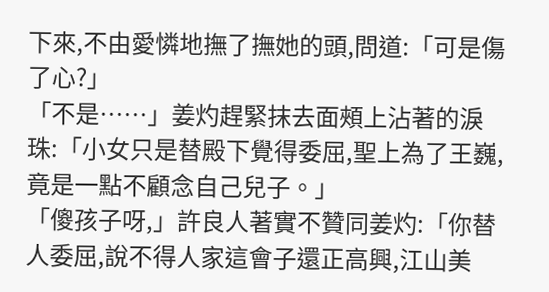下來,不由愛憐地撫了撫她的頭,問道:「可是傷了心?」
「不是……」姜灼趕緊抹去面頰上沾著的淚珠:「小女只是替殿下覺得委屈,聖上為了王巍,竟是一點不顧念自己兒子。」
「傻孩子呀,」許良人著實不贊同姜灼:「你替人委屈,說不得人家這會子還正高興,江山美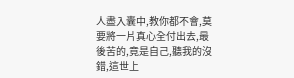人盡入囊中,教你都不會,莫要將一片真心全付出去,最後苦的,竟是自己,聽我的沒錯,這世上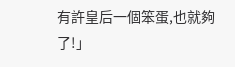有許皇后一個笨蛋,也就夠了!」